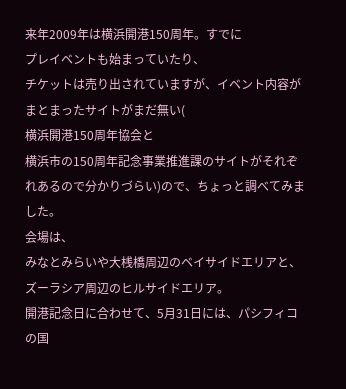来年2009年は横浜開港150周年。すでに
プレイベントも始まっていたり、
チケットは売り出されていますが、イベント内容がまとまったサイトがまだ無い(
横浜開港150周年協会と
横浜市の150周年記念事業推進課のサイトがそれぞれあるので分かりづらい)ので、ちょっと調べてみました。
会場は、
みなとみらいや大桟橋周辺のベイサイドエリアと、
ズーラシア周辺のヒルサイドエリア。
開港記念日に合わせて、5月31日には、パシフィコの国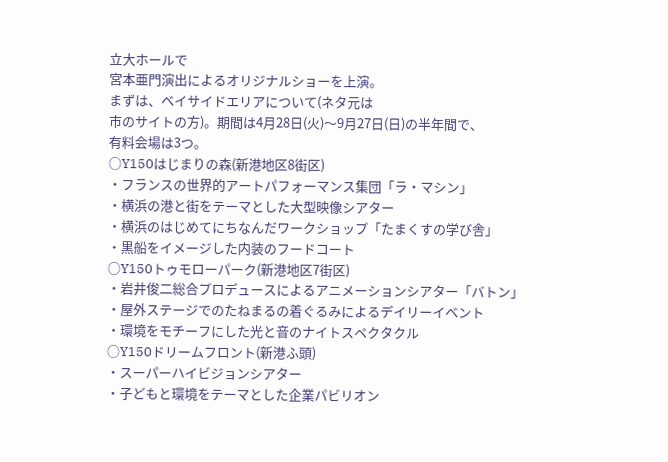立大ホールで
宮本亜門演出によるオリジナルショーを上演。
まずは、ベイサイドエリアについて(ネタ元は
市のサイトの方)。期間は4月28日(火)〜9月27日(日)の半年間で、
有料会場は3つ。
○Y150はじまりの森(新港地区8街区)
・フランスの世界的アートパフォーマンス集団「ラ・マシン」
・横浜の港と街をテーマとした大型映像シアター
・横浜のはじめてにちなんだワークショップ「たまくすの学び舎」
・黒船をイメージした内装のフードコート
○Y150トゥモローパーク(新港地区7街区)
・岩井俊二総合プロデュースによるアニメーションシアター「バトン」
・屋外ステージでのたねまるの着ぐるみによるデイリーイベント
・環境をモチーフにした光と音のナイトスペクタクル
○Y150ドリームフロント(新港ふ頭)
・スーパーハイビジョンシアター
・子どもと環境をテーマとした企業パビリオン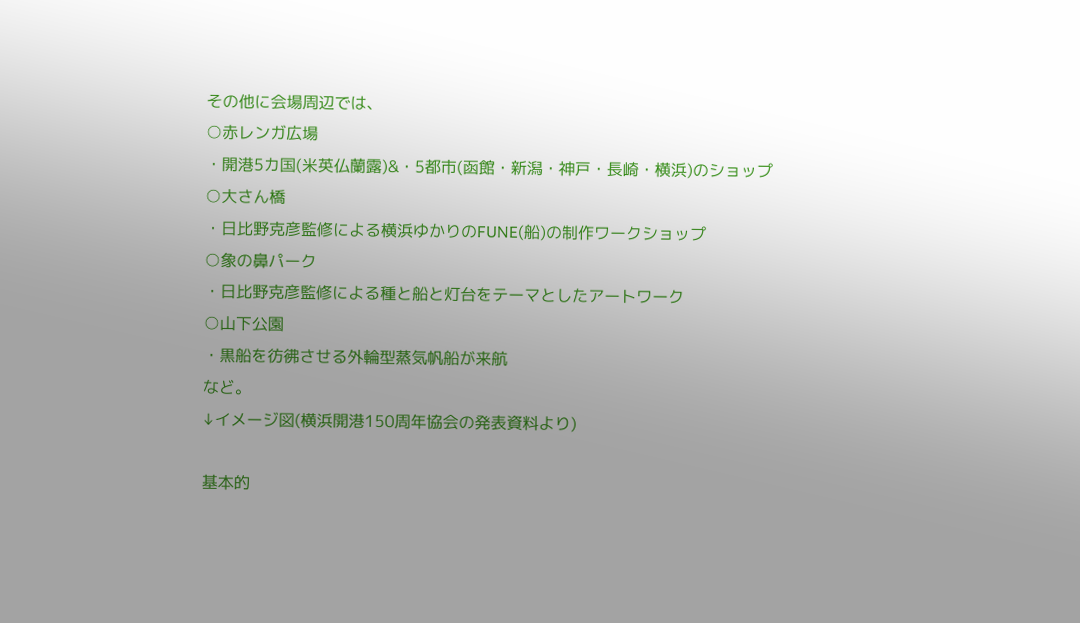その他に会場周辺では、
○赤レンガ広場
・開港5カ国(米英仏蘭露)&・5都市(函館・新潟・神戸・長崎・横浜)のショップ
○大さん橋
・日比野克彦監修による横浜ゆかりのFUNE(船)の制作ワークショップ
○象の鼻パーク
・日比野克彦監修による種と船と灯台をテーマとしたアートワーク
○山下公園
・黒船を彷彿させる外輪型蒸気帆船が来航
など。
↓イメージ図(横浜開港150周年協会の発表資料より)

基本的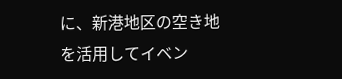に、新港地区の空き地を活用してイベン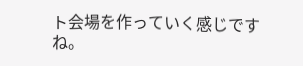ト会場を作っていく感じですね。